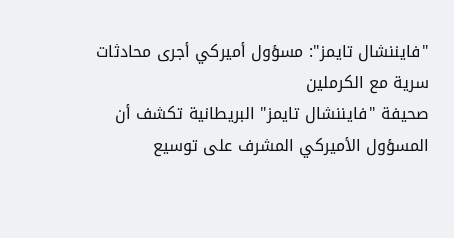"فايننشال تايمز": مسؤول أميركي أجرى محادثات سرية مع الكرملين
صحيفة "فايننشال تايمز" البريطانية تكشف أن المسؤول الأميركي المشرف على توسيع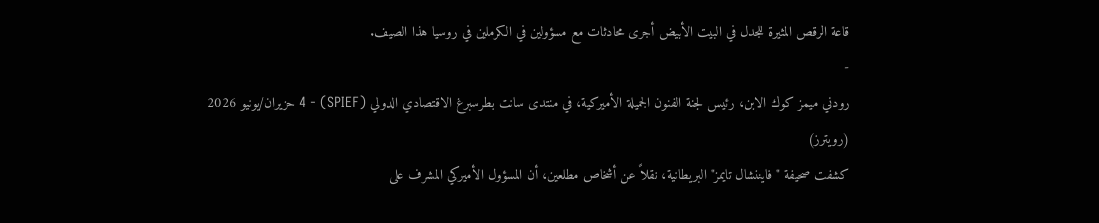قاعة الرقص المثيرة للجدل في البيت الأبيض أجرى محادثات مع مسؤولين في الكرملين في روسيا هذا الصيف.
-
رودني ميمز كوك الابن، رئيس لجنة الفنون الجميلة الأميركية، في منتدى سانت بطرسبرغ الاقتصادي الدولي (SPIEF) - 4 حزيران/يونيو 2026 (رويترز)
كشفت صحيفة "فايننشال تايمز" البريطانية، نقلاً عن أشخاص مطلعين، أن المسؤول الأميركي المشرف على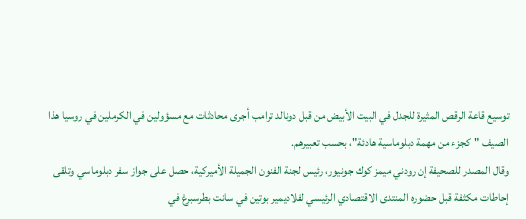توسيع قاعة الرقص المثيرة للجدل في البيت الأبيض من قبل دونالد ترامب أجرى محادثات مع مسؤولين في الكرملين في روسيا هذا الصيف "كجزء من مهمة دبلوماسية هادئة"، بحسب تعبيرهم.
وقال المصدر للصحيفة إن رودني ميمز كوك جونيور، رئيس لجنة الفنون الجميلة الأميركية، حصل على جواز سفر دبلوماسي وتلقى إحاطات مكثفة قبل حضوره المنتدى الاقتصادي الرئيسي لفلاديمير بوتين في سانت بطرسبرغ في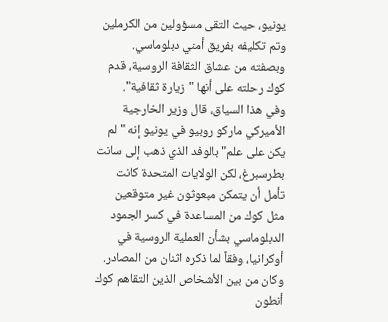يونيو، حيث التقى مسؤولين من الكرملين وتم تكليفه بفريق أمني دبلوماسي.
وبصفته من عشاق الثقافة الروسية، قدم كوك رحلته على أنها "زيارة ثقافية".
وفي هذا السياق، قال وزير الخارجية الأميركي ماركو روبيو في يونيو إنه "لم يكن على علم" بالوفد الذي ذهب إلى سانت بطرسبرغ، لكن الولايات المتحدة كانت تأمل أن يتمكن مبعوثون غير متوقعين مثل كوك من المساعدة في كسر الجمود الدبلوماسي بشأن العملية الروسية في أوكرانيا، وفقاً لما ذكره اثنان من المصادر.
وكان من بين الأشخاص الذين التقاهم كوك أنطون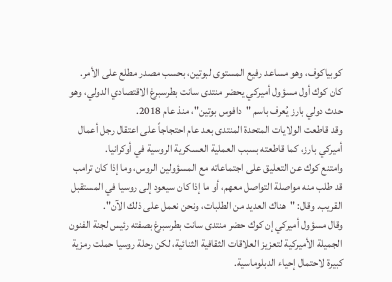كوبياكوف، وهو مساعد رفيع المستوى لبوتين، بحسب مصدر مطلع على الأمر.
كان كوك أول مسؤول أميركي يحضر منتدى سانت بطرسبرغ الاقتصادي الدولي، وهو حدث دولي بارز يُعرف باسم "دافوس بوتين"، منذ عام 2018.
وقد قاطعت الولايات المتحدة المنتدى بعد عام احتجاجاً على اعتقال رجل أعمال أميركي بارز، كما قاطعته بسبب العملية العسكرية الروسية في أوكرانيا.
وامتنع كوك عن التعليق على اجتماعاته مع المسؤولين الروس، وما إذا كان ترامب قد طلب منه مواصلة التواصل معهم، أو ما إذا كان سيعود إلى روسيا في المستقبل القريب. وقال: "هناك العديد من الطلبات، ونحن نعمل على ذلك الآن".
وقال مسؤول أميركي إن كوك حضر منتدى سانت بطرسبرغ بصفته رئيس لجنة الفنون الجميلة الأميركية لتعزيز العلاقات الثقافية الثنائية، لكن رحلة روسيا حملت رمزية كبيرة لاحتمال إحياء الدبلوماسية.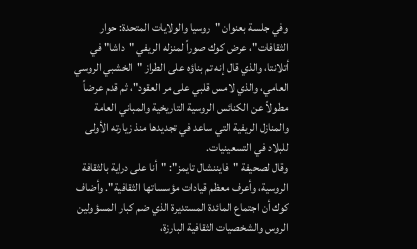وفي جلسة بعنوان "روسيا والولايات المتحدة: حوار الثقافات"، عرض كوك صوراً لمنزله الريفي "داشا" في أتلانتا، والذي قال إنه تم بناؤه على الطراز "الخشبي الروسي العامي، والذي لامس قلبي على مر العقود"، ثم قدم عرضاً مطولاً عن الكنائس الروسية التاريخية والمباني العامة والمنازل الريفية التي ساعد في تجديدها منذ زيارته الأولى للبلاد في التسعينيات.
وقال لصحيفة "فايننشال تايمز": "أنا على دراية بالثقافة الروسية، وأعرف معظم قيادات مؤسساتها الثقافية". وأضاف كوك أن اجتماع المائدة المستديرة الذي ضم كبار المسؤولين الروس والشخصيات الثقافية البارزة،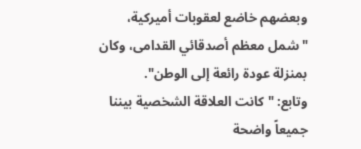وبعضهم خاضع لعقوبات أميركية، "شمل معظم أصدقائي القدامى، وكان بمنزلة عودة رائعة إلى الوطن".
وتابع: "كانت العلاقة الشخصية بيننا جميعاً واضحة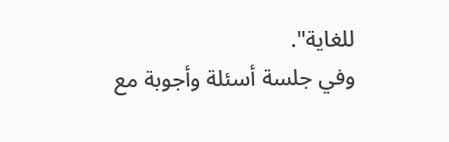للغاية".
وفي جلسة أسئلة وأجوبة مع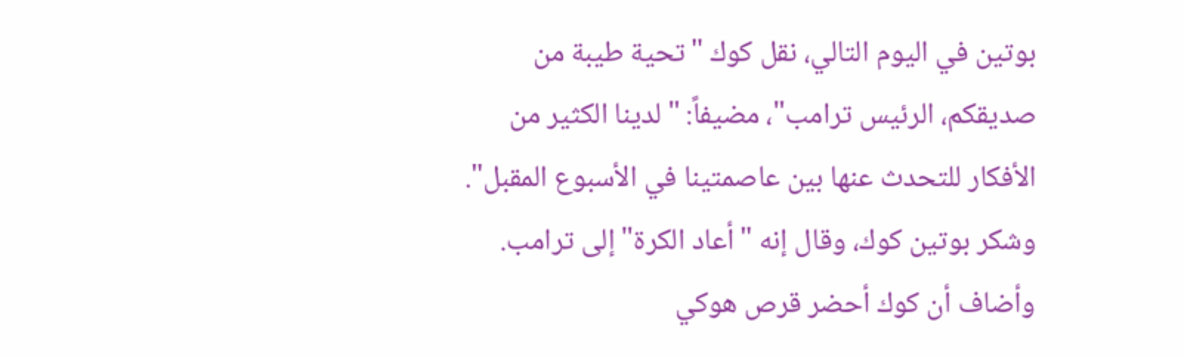بوتين في اليوم التالي، نقل كوك "تحية طيبة من صديقكم، الرئيس ترامب"، مضيفاً: "لدينا الكثير من الأفكار للتحدث عنها بين عاصمتينا في الأسبوع المقبل".
وشكر بوتين كوك، وقال إنه "أعاد الكرة" إلى ترامب. وأضاف أن كوك أحضر قرص هوكي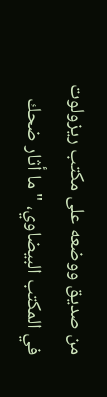من صديق ووضعه على مكتب ريزولوت في المكتب البيضاوي، "ما أثار ضحك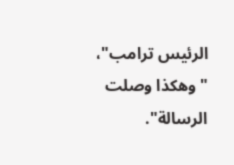الرئيس ترامب"، "وهكذا وصلت الرسالة".